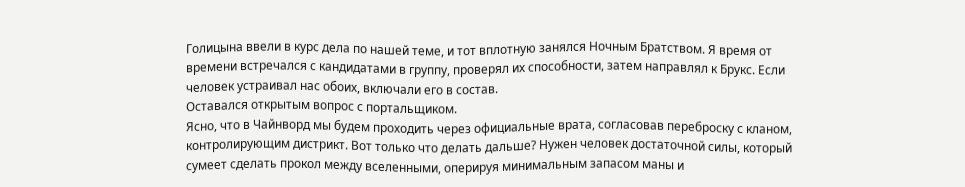Голицына ввели в курс дела по нашей теме, и тот вплотную занялся Ночным Братством. Я время от времени встречался с кандидатами в группу, проверял их способности, затем направлял к Брукс. Если человек устраивал нас обоих, включали его в состав.
Оставался открытым вопрос с портальщиком.
Ясно, что в Чайнворд мы будем проходить через официальные врата, согласовав переброску с кланом, контролирующим дистрикт. Вот только что делать дальше? Нужен человек достаточной силы, который сумеет сделать прокол между вселенными, оперируя минимальным запасом маны и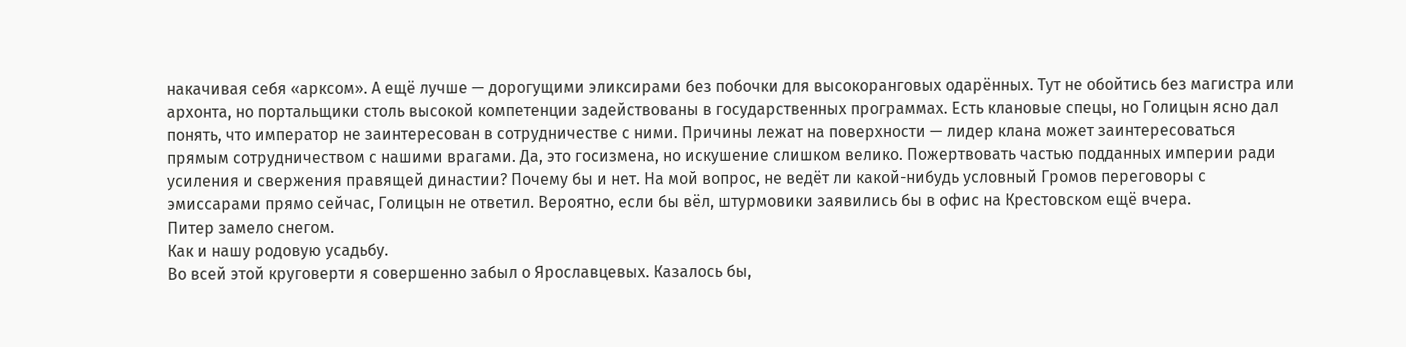накачивая себя «арксом». А ещё лучше — дорогущими эликсирами без побочки для высокоранговых одарённых. Тут не обойтись без магистра или архонта, но портальщики столь высокой компетенции задействованы в государственных программах. Есть клановые спецы, но Голицын ясно дал понять, что император не заинтересован в сотрудничестве с ними. Причины лежат на поверхности — лидер клана может заинтересоваться прямым сотрудничеством с нашими врагами. Да, это госизмена, но искушение слишком велико. Пожертвовать частью подданных империи ради усиления и свержения правящей династии? Почему бы и нет. На мой вопрос, не ведёт ли какой-нибудь условный Громов переговоры с эмиссарами прямо сейчас, Голицын не ответил. Вероятно, если бы вёл, штурмовики заявились бы в офис на Крестовском ещё вчера.
Питер замело снегом.
Как и нашу родовую усадьбу.
Во всей этой круговерти я совершенно забыл о Ярославцевых. Казалось бы,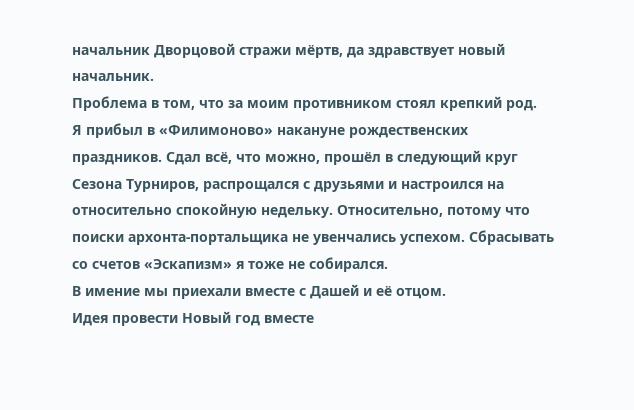начальник Дворцовой стражи мёртв, да здравствует новый начальник.
Проблема в том, что за моим противником стоял крепкий род.
Я прибыл в «Филимоново» накануне рождественских праздников. Сдал всё, что можно, прошёл в следующий круг Сезона Турниров, распрощался с друзьями и настроился на относительно спокойную недельку. Относительно, потому что поиски архонта-портальщика не увенчались успехом. Сбрасывать со счетов «Эскапизм» я тоже не собирался.
В имение мы приехали вместе с Дашей и её отцом.
Идея провести Новый год вместе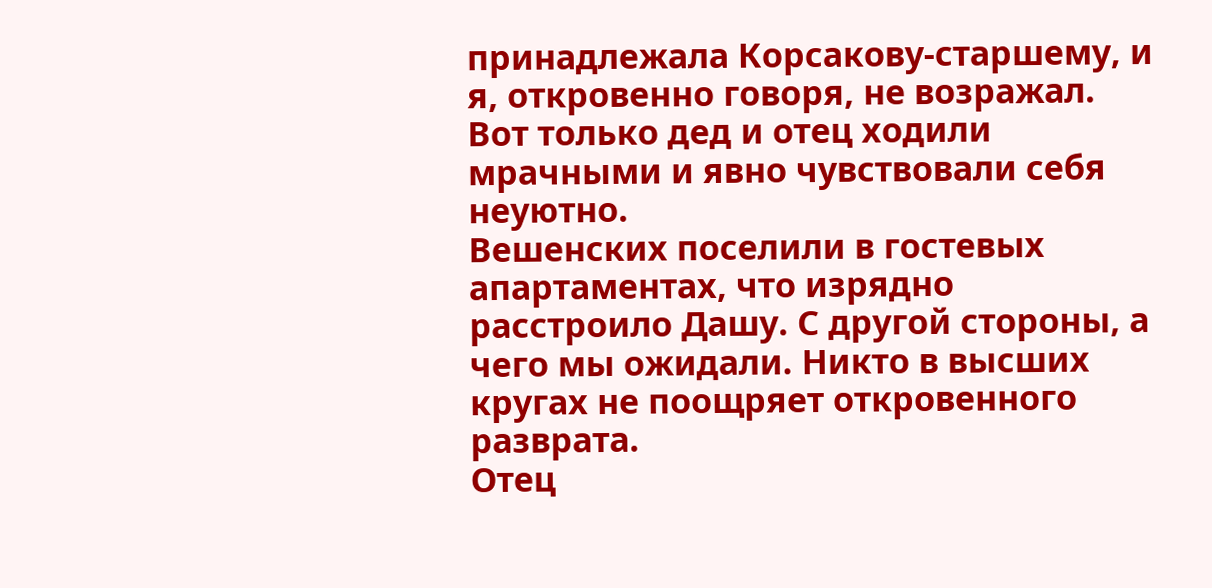принадлежала Корсакову-старшему, и я, откровенно говоря, не возражал. Вот только дед и отец ходили мрачными и явно чувствовали себя неуютно.
Вешенских поселили в гостевых апартаментах, что изрядно расстроило Дашу. С другой стороны, а чего мы ожидали. Никто в высших кругах не поощряет откровенного разврата.
Отец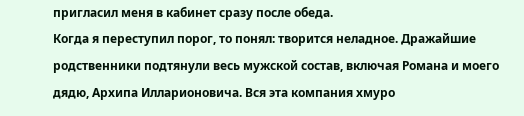пригласил меня в кабинет сразу после обеда.
Когда я переступил порог, то понял: творится неладное. Дражайшие родственники подтянули весь мужской состав, включая Романа и моего дядю, Архипа Илларионовича. Вся эта компания хмуро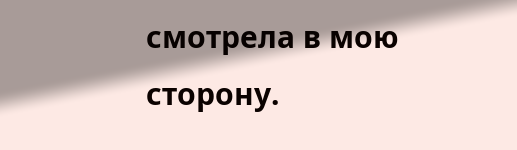смотрела в мою сторону.